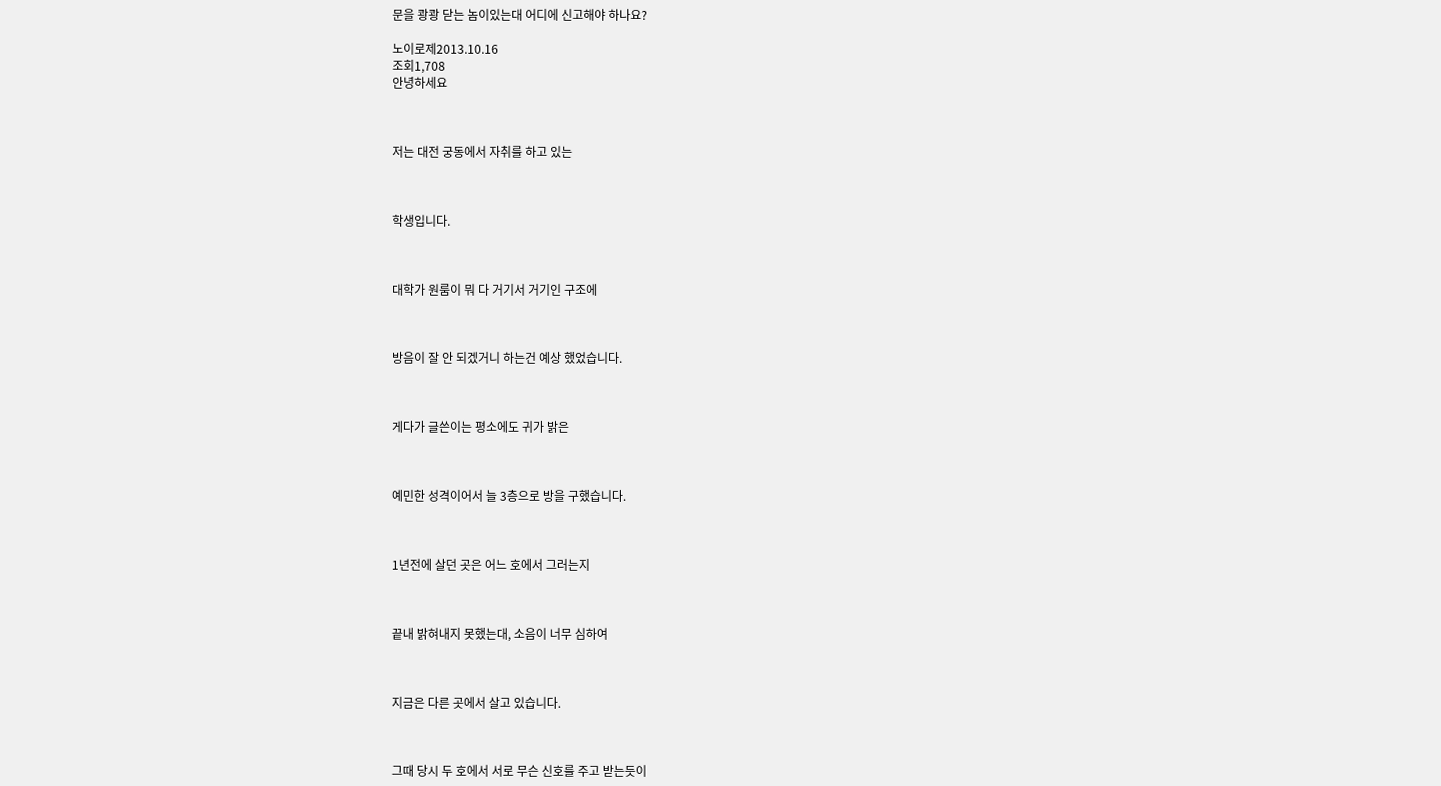문을 쾅쾅 닫는 놈이있는대 어디에 신고해야 하나요?

노이로제2013.10.16
조회1,708
안녕하세요



저는 대전 궁동에서 자취를 하고 있는



학생입니다.



대학가 원룸이 뭐 다 거기서 거기인 구조에



방음이 잘 안 되겠거니 하는건 예상 했었습니다.



게다가 글쓴이는 평소에도 귀가 밝은



예민한 성격이어서 늘 3층으로 방을 구했습니다.



1년전에 살던 곳은 어느 호에서 그러는지



끝내 밝혀내지 못했는대, 소음이 너무 심하여



지금은 다른 곳에서 살고 있습니다.



그때 당시 두 호에서 서로 무슨 신호를 주고 받는듯이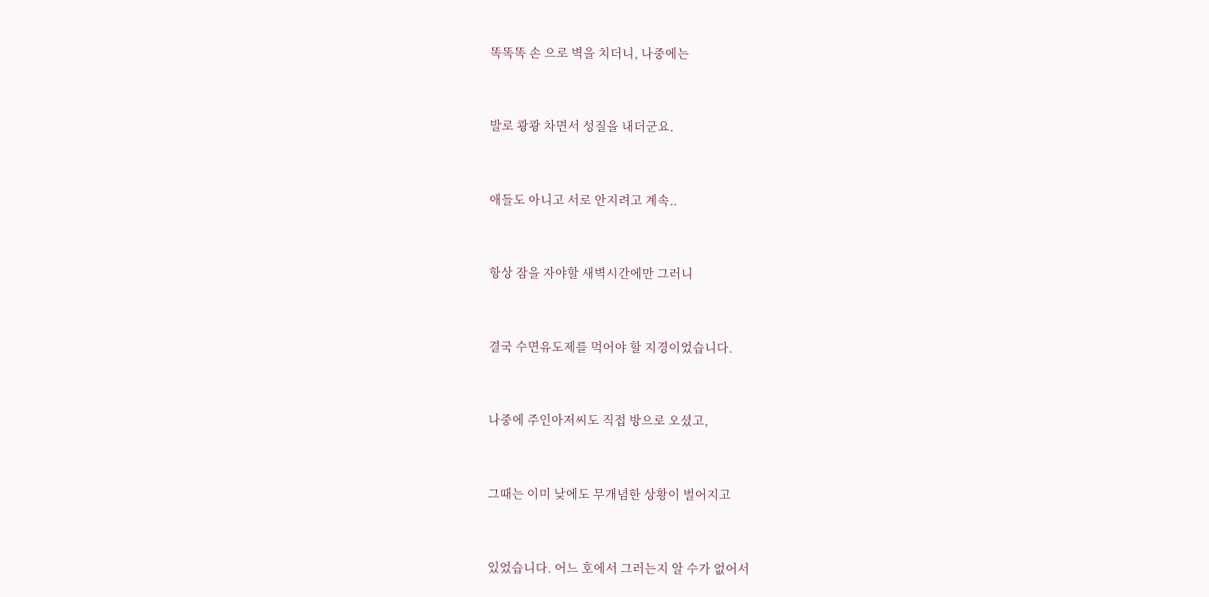똑똑똑 손 으로 벽을 치더니, 나중에는



발로 쾅쾅 차면서 성질을 내더군요.



애들도 아니고 서로 안지려고 계속..



항상 잠을 자야할 새벽시간에만 그러니



결국 수면유도제를 먹어야 할 지경이었습니다.



나중에 주인아저씨도 직접 방으로 오셨고,



그때는 이미 낮에도 무개념한 상황이 벌어지고



있었습니다. 어느 호에서 그러는지 알 수가 없어서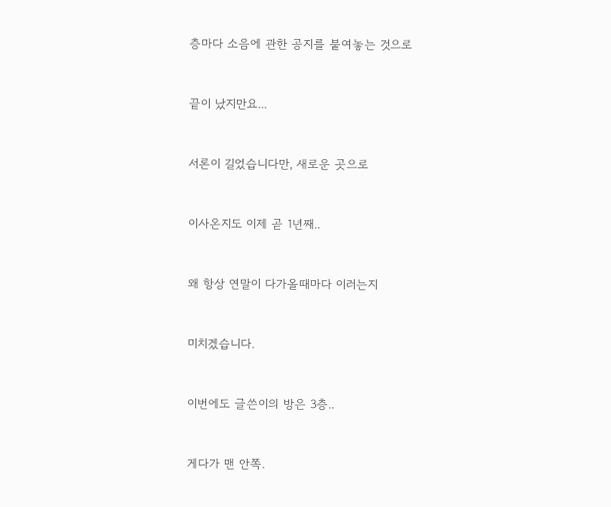층마다 소음에 관한 공지를 붙여놓는 것으로



끝이 났지만요...



서론이 길었습니다만, 새로운 곳으로



이사온지도 이제 곧 1년째..



왜 항상 연말이 다가올때마다 이러는지



미치겠습니다.



이번에도 글쓴이의 방은 3층..



게다가 맨 안쪽.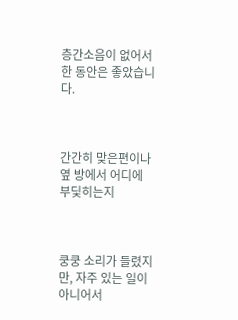층간소음이 없어서 한 동안은 좋았습니다.



간간히 맞은편이나 옆 방에서 어디에 부딫히는지



쿵쿵 소리가 들렸지만, 자주 있는 일이 아니어서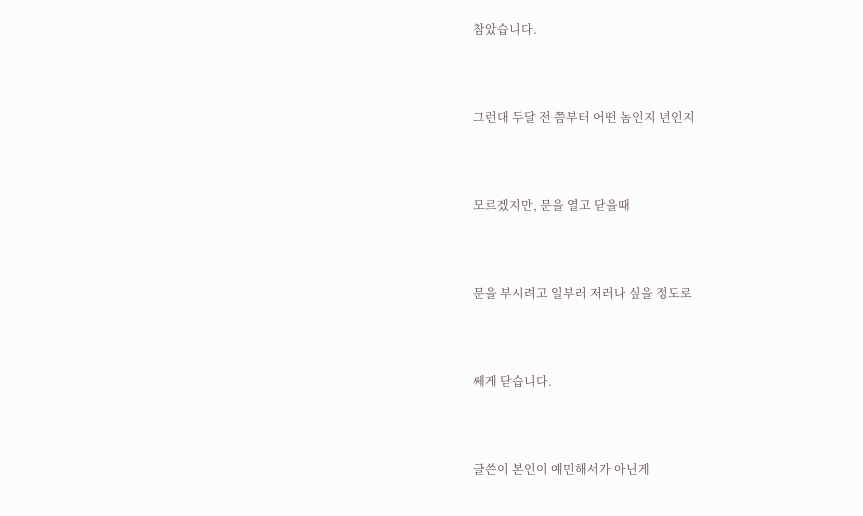참았습니다.



그런대 두달 전 쯤부터 어떤 놈인지 년인지



모르겠지만, 문을 열고 닫을때



문을 부시려고 일부러 저러나 싶을 정도로



쎄게 닫습니다.



글쓴이 본인이 예민해서가 아닌게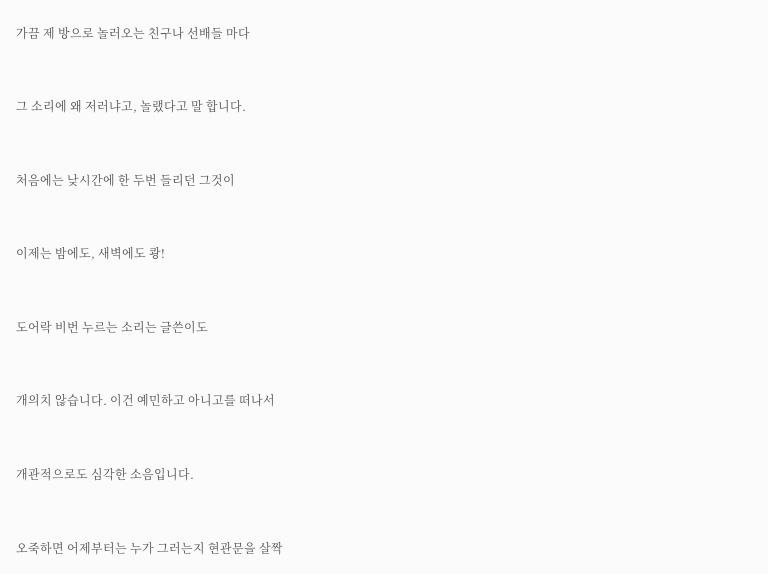가끔 제 방으로 놀러오는 친구나 선배들 마다



그 소리에 왜 저러냐고, 놀랬다고 말 합니다.



처음에는 낮시간에 한 두번 들리던 그것이



이제는 밤에도, 새벽에도 쾅!



도어락 비번 누르는 소리는 글쓴이도



개의치 않습니다. 이건 예민하고 아니고를 떠나서



개관적으로도 심각한 소음입니다.



오죽하면 어제부터는 누가 그러는지 현관문을 살짝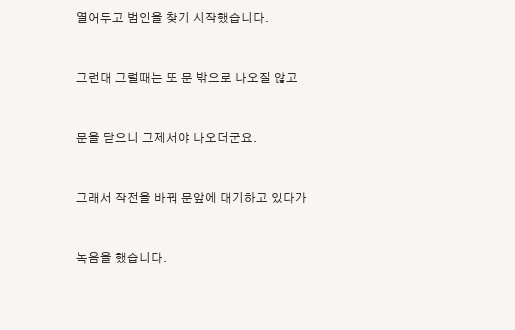열어두고 범인을 찾기 시작했습니다.



그런대 그럴때는 또 문 밖으로 나오질 않고



문을 닫으니 그제서야 나오더군요.



그래서 작전을 바꿔 문앞에 대기하고 있다가



녹음을 했습니다.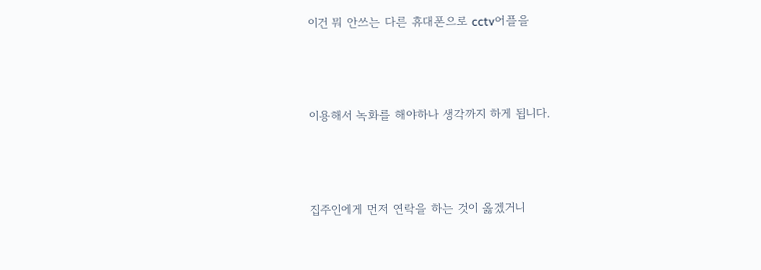이건 뭐 안쓰는 다른 휴대폰으로 cctv어플을



이용해서 녹화를 해야하나 생각까지 하게 됩니다.



집주인에게 먼저 연락을 하는 것이 옳겠거니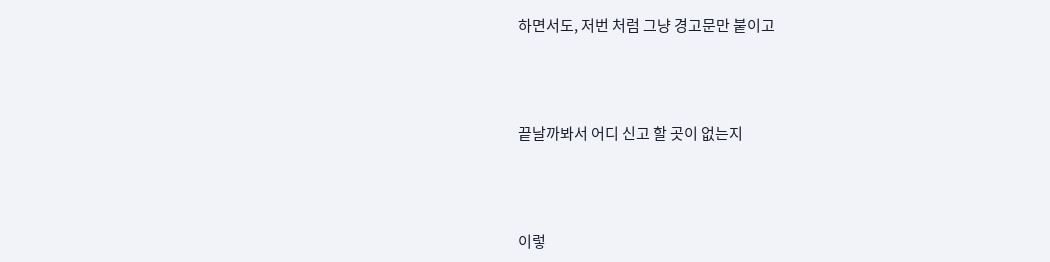하면서도, 저번 처럼 그냥 경고문만 붙이고



끝날까봐서 어디 신고 할 곳이 없는지



이렇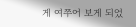게 여쭈어 보게 되었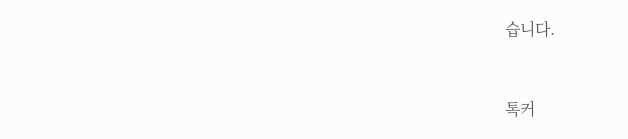습니다.



톡커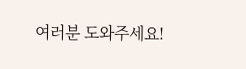여러분 도와주세요!